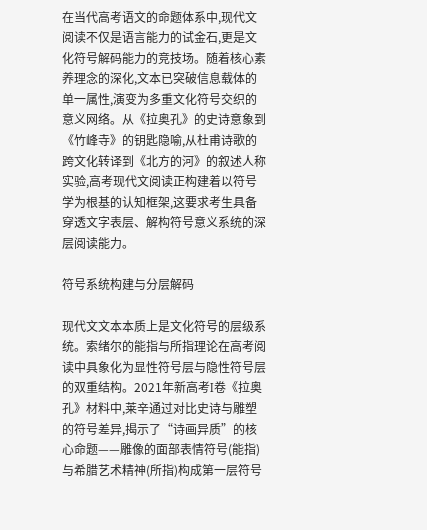在当代高考语文的命题体系中,现代文阅读不仅是语言能力的试金石,更是文化符号解码能力的竞技场。随着核心素养理念的深化,文本已突破信息载体的单一属性,演变为多重文化符号交织的意义网络。从《拉奥孔》的史诗意象到《竹峰寺》的钥匙隐喻,从杜甫诗歌的跨文化转译到《北方的河》的叙述人称实验,高考现代文阅读正构建着以符号学为根基的认知框架,这要求考生具备穿透文字表层、解构符号意义系统的深层阅读能力。

符号系统构建与分层解码

现代文文本本质上是文化符号的层级系统。索绪尔的能指与所指理论在高考阅读中具象化为显性符号层与隐性符号层的双重结构。2021年新高考I卷《拉奥孔》材料中,莱辛通过对比史诗与雕塑的符号差异,揭示了“诗画异质”的核心命题——雕像的面部表情符号(能指)与希腊艺术精神(所指)构成第一层符号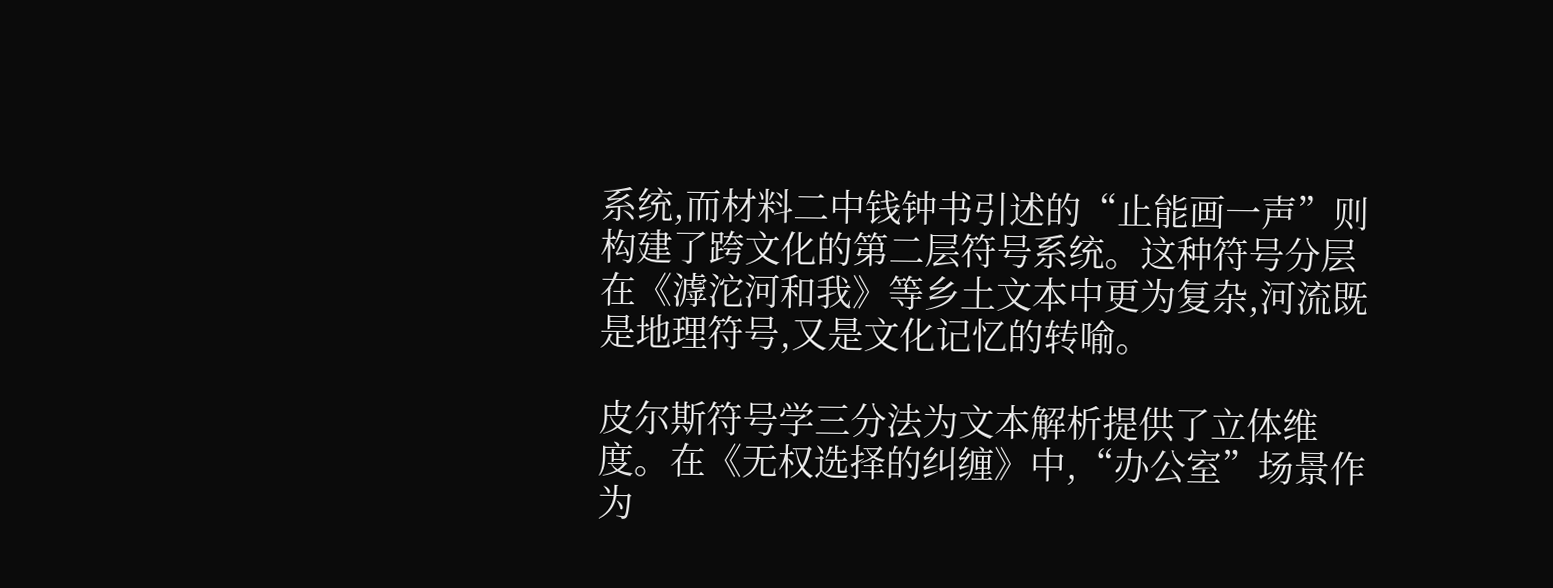系统,而材料二中钱钟书引述的“止能画一声”则构建了跨文化的第二层符号系统。这种符号分层在《滹沱河和我》等乡土文本中更为复杂,河流既是地理符号,又是文化记忆的转喻。

皮尔斯符号学三分法为文本解析提供了立体维度。在《无权选择的纠缠》中,“办公室”场景作为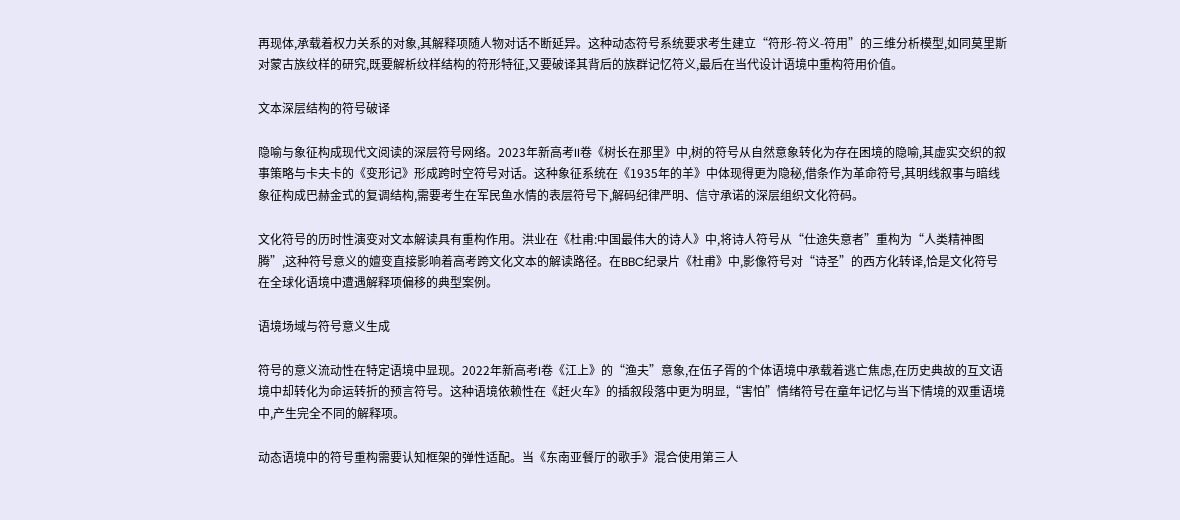再现体,承载着权力关系的对象,其解释项随人物对话不断延异。这种动态符号系统要求考生建立“符形-符义-符用”的三维分析模型,如同莫里斯对蒙古族纹样的研究,既要解析纹样结构的符形特征,又要破译其背后的族群记忆符义,最后在当代设计语境中重构符用价值。

文本深层结构的符号破译

隐喻与象征构成现代文阅读的深层符号网络。2023年新高考II卷《树长在那里》中,树的符号从自然意象转化为存在困境的隐喻,其虚实交织的叙事策略与卡夫卡的《变形记》形成跨时空符号对话。这种象征系统在《1935年的羊》中体现得更为隐秘,借条作为革命符号,其明线叙事与暗线象征构成巴赫金式的复调结构,需要考生在军民鱼水情的表层符号下,解码纪律严明、信守承诺的深层组织文化符码。

文化符号的历时性演变对文本解读具有重构作用。洪业在《杜甫:中国最伟大的诗人》中,将诗人符号从“仕途失意者”重构为“人类精神图腾”,这种符号意义的嬗变直接影响着高考跨文化文本的解读路径。在BBC纪录片《杜甫》中,影像符号对“诗圣”的西方化转译,恰是文化符号在全球化语境中遭遇解释项偏移的典型案例。

语境场域与符号意义生成

符号的意义流动性在特定语境中显现。2022年新高考I卷《江上》的“渔夫”意象,在伍子胥的个体语境中承载着逃亡焦虑,在历史典故的互文语境中却转化为命运转折的预言符号。这种语境依赖性在《赶火车》的插叙段落中更为明显,“害怕”情绪符号在童年记忆与当下情境的双重语境中,产生完全不同的解释项。

动态语境中的符号重构需要认知框架的弹性适配。当《东南亚餐厅的歌手》混合使用第三人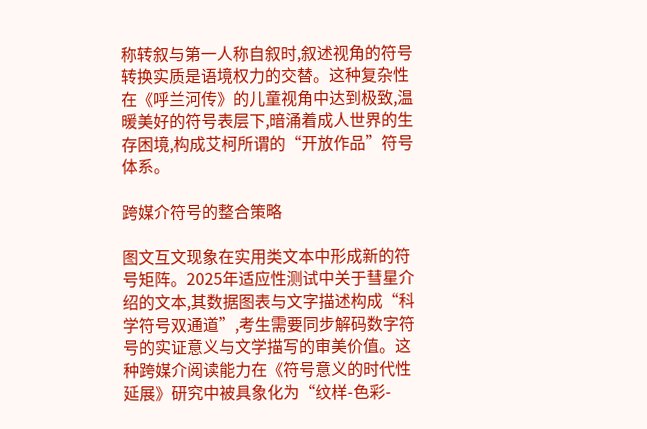称转叙与第一人称自叙时,叙述视角的符号转换实质是语境权力的交替。这种复杂性在《呼兰河传》的儿童视角中达到极致,温暖美好的符号表层下,暗涌着成人世界的生存困境,构成艾柯所谓的“开放作品”符号体系。

跨媒介符号的整合策略

图文互文现象在实用类文本中形成新的符号矩阵。2025年适应性测试中关于彗星介绍的文本,其数据图表与文字描述构成“科学符号双通道”,考生需要同步解码数字符号的实证意义与文学描写的审美价值。这种跨媒介阅读能力在《符号意义的时代性延展》研究中被具象化为“纹样-色彩-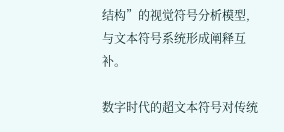结构”的视觉符号分析模型,与文本符号系统形成阐释互补。

数字时代的超文本符号对传统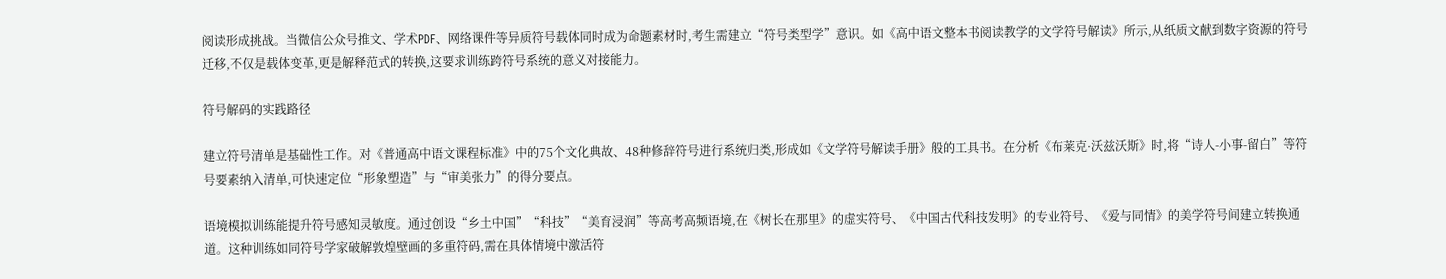阅读形成挑战。当微信公众号推文、学术PDF、网络课件等异质符号载体同时成为命题素材时,考生需建立“符号类型学”意识。如《高中语文整本书阅读教学的文学符号解读》所示,从纸质文献到数字资源的符号迁移,不仅是载体变革,更是解释范式的转换,这要求训练跨符号系统的意义对接能力。

符号解码的实践路径

建立符号清单是基础性工作。对《普通高中语文课程标准》中的75个文化典故、48种修辞符号进行系统归类,形成如《文学符号解读手册》般的工具书。在分析《布莱克·沃兹沃斯》时,将“诗人-小事-留白”等符号要素纳入清单,可快速定位“形象塑造”与“审美张力”的得分要点。

语境模拟训练能提升符号感知灵敏度。通过创设“乡土中国”“科技”“美育浸润”等高考高频语境,在《树长在那里》的虚实符号、《中国古代科技发明》的专业符号、《爱与同情》的美学符号间建立转换通道。这种训练如同符号学家破解敦煌壁画的多重符码,需在具体情境中激活符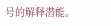号的解释潜能。